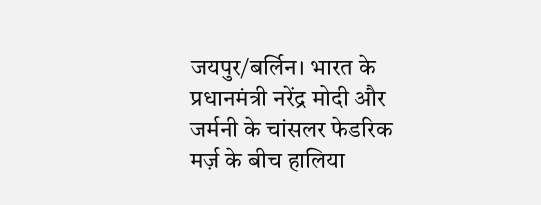जयपुर/बर्लिन। भारत के प्रधानमंत्री नरेंद्र मोदी और जर्मनी के चांसलर फेडरिक मर्ज़ के बीच हालिया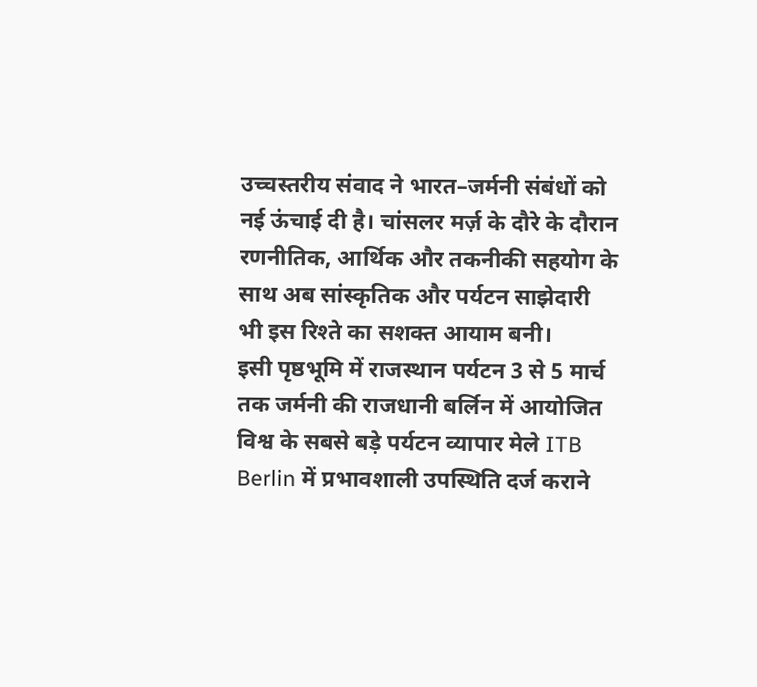उच्चस्तरीय संवाद ने भारत–जर्मनी संबंधों को नई ऊंचाई दी है। चांसलर मर्ज़ के दौरे के दौरान रणनीतिक, आर्थिक और तकनीकी सहयोग के साथ अब सांस्कृतिक और पर्यटन साझेदारी भी इस रिश्ते का सशक्त आयाम बनी।
इसी पृष्ठभूमि में राजस्थान पर्यटन 3 से 5 मार्च तक जर्मनी की राजधानी बर्लिन में आयोजित विश्व के सबसे बड़े पर्यटन व्यापार मेले ITB Berlin में प्रभावशाली उपस्थिति दर्ज कराने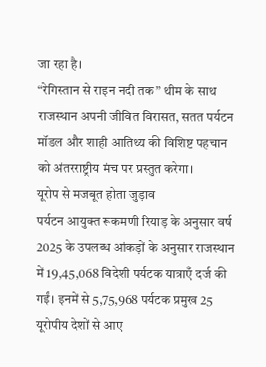जा रहा है।
“रेगिस्तान से राइन नदी तक” थीम के साथ राजस्थान अपनी जीवित विरासत, सतत पर्यटन मॉडल और शाही आतिथ्य की विशिष्ट पहचान को अंतरराष्ट्रीय मंच पर प्रस्तुत करेगा।
यूरोप से मजबूत होता जुड़ाव
पर्यटन आयुक्त रूकमणी रियाड़ के अनुसार वर्ष 2025 के उपलब्ध आंकड़ों के अनुसार राजस्थान में 19,45,068 विदेशी पर्यटक यात्राएँ दर्ज की गईं। इनमें से 5,75,968 पर्यटक प्रमुख 25 यूरोपीय देशों से आए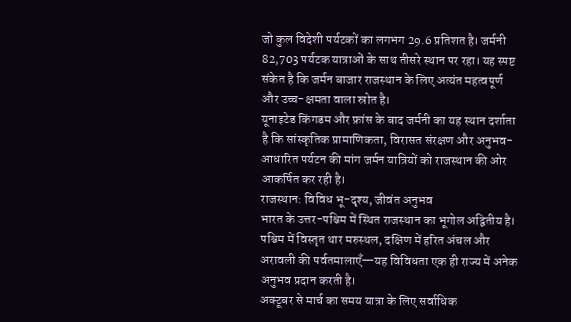जो कुल विदेशी पर्यटकों का लगभग 29.6 प्रतिशत है। जर्मनी 82,703 पर्यटक यात्राओं के साथ तीसरे स्थान पर रहा। यह स्पष्ट संकेत है कि जर्मन बाजार राजस्थान के लिए अत्यंत महत्वपूर्ण और उच्च-क्षमता वाला स्रोत है।
यूनाइटेड किंगडम और फ्रांस के बाद जर्मनी का यह स्थान दर्शाता है कि सांस्कृतिक प्रामाणिकता, विरासत संरक्षण और अनुभव-आधारित पर्यटन की मांग जर्मन यात्रियों को राजस्थान की ओर आकर्षित कर रही है।
राजस्थान: विविध भू-दृश्य, जीवंत अनुभव
भारत के उत्तर-पश्चिम में स्थित राजस्थान का भूगोल अद्वितीय है। पश्चिम में विस्तृत थार मरुस्थल, दक्षिण में हरित अंचल और अरावली की पर्वतमालाएँ—यह विविधता एक ही राज्य में अनेक अनुभव प्रदान करती है।
अक्टूबर से मार्च का समय यात्रा के लिए सर्वाधिक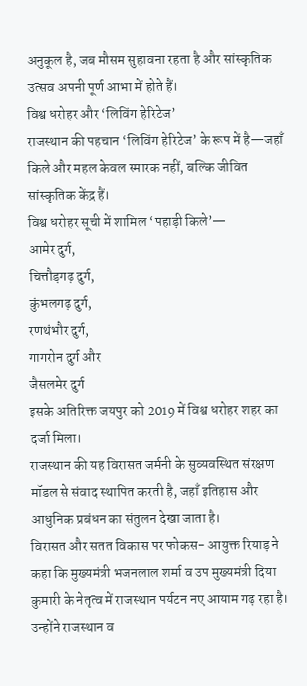अनुकूल है, जब मौसम सुहावना रहता है और सांस्कृतिक उत्सव अपनी पूर्ण आभा में होते हैं।
विश्व धरोहर और ‘लिविंग हेरिटेज’
राजस्थान की पहचान ‘लिविंग हेरिटेज’ के रूप में है—जहाँ किले और महल केवल स्मारक नहीं, बल्कि जीवित सांस्कृतिक केंद्र हैं।
विश्व धरोहर सूची में शामिल ‘पहाड़ी किले’—
आमेर दुर्ग,
चित्तौड़गढ़ दुर्ग,
कुंभलगढ़ दुर्ग,
रणथंभौर दुर्ग,
गागरोन दुर्ग और
जैसलमेर दुर्ग
इसके अतिरिक्त जयपुर को 2019 में विश्व धरोहर शहर का दर्जा मिला।
राजस्थान की यह विरासत जर्मनी के सुव्यवस्थित संरक्षण मॉडल से संवाद स्थापित करती है, जहाँ इतिहास और आधुनिक प्रबंधन का संतुलन देखा जाता है।
विरासत और सतत विकास पर फोकस- आयुक्त रियाड़ ने कहा कि मुख्यमंत्री भजनलाल शर्मा व उप मुख्यमंत्री दिया कुमारी के नेतृत्व में राजस्थान पर्यटन नए आयाम गढ़ रहा है।
उन्होंने राजस्थान व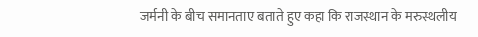जर्मनी के बीच समानताए बताते हुए कहा कि राजस्थान के मरुस्थलीय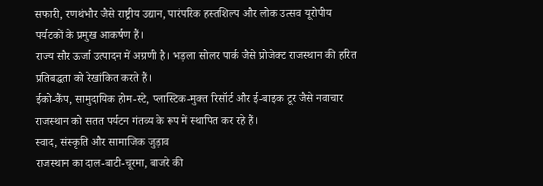सफारी, रणथंभौर जैसे राष्ट्रीय उद्यान, पारंपरिक हस्तशिल्प और लोक उत्सव यूरोपीय पर्यटकों के प्रमुख आकर्षण हैं।
राज्य सौर ऊर्जा उत्पादन में अग्रणी है। भड़ला सोलर पार्क जैसे प्रोजेक्ट राजस्थान की हरित प्रतिबद्धता को रेखांकित करते हैं।
ईको-कैंप, सामुदायिक होम-स्टे, प्लास्टिक-मुक्त रिसॉर्ट और ई-बाइक टूर जैसे नवाचार राजस्थान को सतत पर्यटन गंतव्य के रूप में स्थापित कर रहे हैं।
स्वाद, संस्कृति और सामाजिक जुड़ाव
राजस्थान का दाल-बाटी-चूरमा, बाजरे की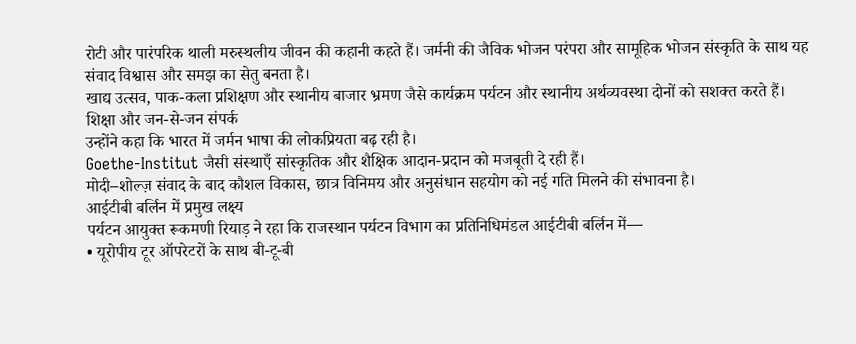रोटी और पारंपरिक थाली मरुस्थलीय जीवन की कहानी कहते हैं। जर्मनी की जैविक भोजन परंपरा और सामूहिक भोजन संस्कृति के साथ यह संवाद विश्वास और समझ का सेतु बनता है।
खाद्य उत्सव, पाक-कला प्रशिक्षण और स्थानीय बाजार भ्रमण जैसे कार्यक्रम पर्यटन और स्थानीय अर्थव्यवस्था दोनों को सशक्त करते हैं।
शिक्षा और जन-से-जन संपर्क
उन्होंने कहा कि भारत में जर्मन भाषा की लोकप्रियता बढ़ रही है।
Goethe-Institut जैसी संस्थाएँ सांस्कृतिक और शैक्षिक आदान-प्रदान को मजबूती दे रही हैं।
मोदी–शोल्ज़ संवाद के बाद कौशल विकास, छात्र विनिमय और अनुसंधान सहयोग को नई गति मिलने की संभावना है।
आईटीबी बर्लिन में प्रमुख लक्ष्य
पर्यटन आयुक्त रूकमणी रियाड़ ने रहा कि राजस्थान पर्यटन विभाग का प्रतिनिधिमंडल आईटीबी बर्लिन में—
• यूरोपीय टूर ऑपरेटरों के साथ बी-टू-बी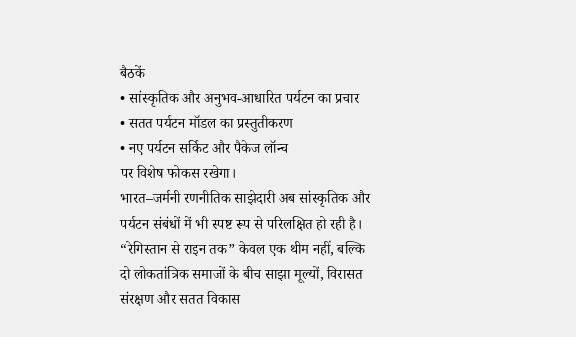बैठकें
• सांस्कृतिक और अनुभव-आधारित पर्यटन का प्रचार
• सतत पर्यटन मॉडल का प्रस्तुतीकरण
• नए पर्यटन सर्किट और पैकेज लॉन्च
पर विशेष फोकस रखेगा।
भारत–जर्मनी रणनीतिक साझेदारी अब सांस्कृतिक और पर्यटन संबंधों में भी स्पष्ट रूप से परिलक्षित हो रही है। “रेगिस्तान से राइन तक” केवल एक थीम नहीं, बल्कि दो लोकतांत्रिक समाजों के बीच साझा मूल्यों, विरासत संरक्षण और सतत विकास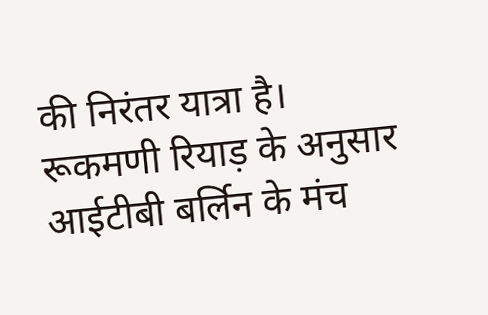की निरंतर यात्रा है।
रूकमणी रियाड़ के अनुसार आईटीबी बर्लिन के मंच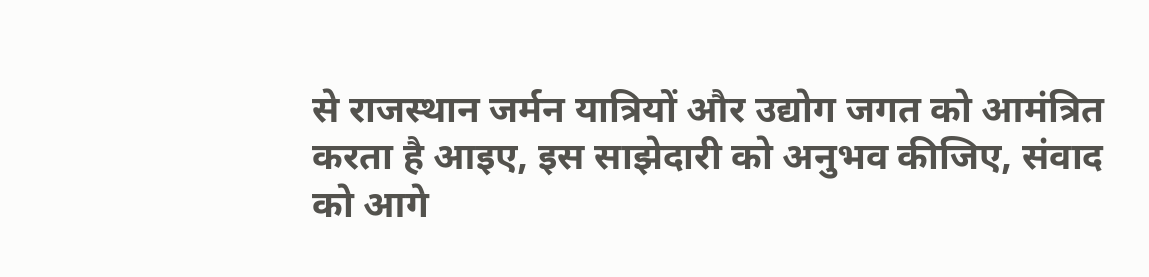से राजस्थान जर्मन यात्रियों और उद्योग जगत को आमंत्रित करता है आइए, इस साझेदारी को अनुभव कीजिए, संवाद को आगे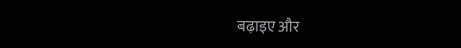बढ़ाइए और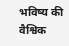भविष्य की वैश्विक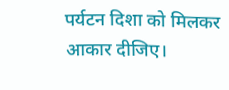पर्यटन दिशा को मिलकर आकार दीजिए।